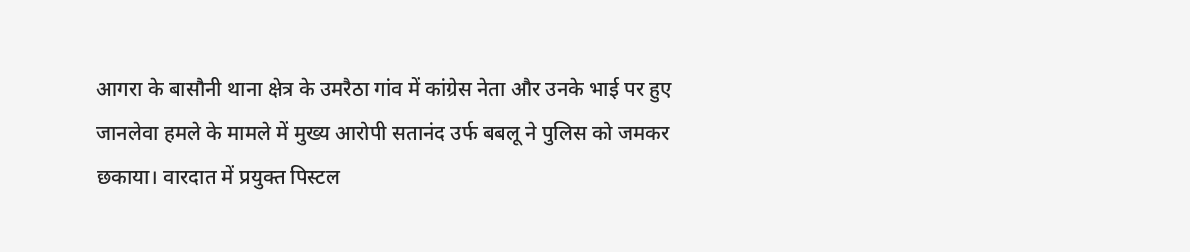आगरा के बासौनी थाना क्षेत्र के उमरैठा गांव में कांग्रेस नेता और उनके भाई पर हुए जानलेवा हमले के मामले में मुख्य आरोपी सतानंद उर्फ बबलू ने पुलिस को जमकर छकाया। वारदात में प्रयुक्त पिस्टल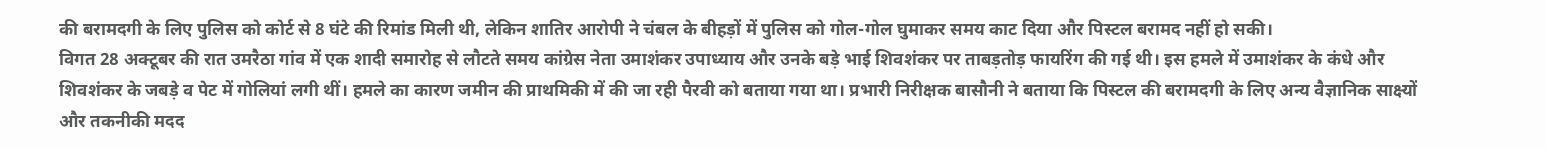की बरामदगी के लिए पुलिस को कोर्ट से 8 घंटे की रिमांड मिली थी, लेकिन शातिर आरोपी ने चंबल के बीहड़ों में पुलिस को गोल-गोल घुमाकर समय काट दिया और पिस्टल बरामद नहीं हो सकी।
विगत 28 अक्टूबर की रात उमरैठा गांव में एक शादी समारोह से लौटते समय कांग्रेस नेता उमाशंकर उपाध्याय और उनके बड़े भाई शिवशंकर पर ताबड़तोड़ फायरिंग की गई थी। इस हमले में उमाशंकर के कंधे और शिवशंकर के जबड़े व पेट में गोलियां लगी थीं। हमले का कारण जमीन की प्राथमिकी में की जा रही पैरवी को बताया गया था। प्रभारी निरीक्षक बासौनी ने बताया कि पिस्टल की बरामदगी के लिए अन्य वैज्ञानिक साक्ष्यों और तकनीकी मदद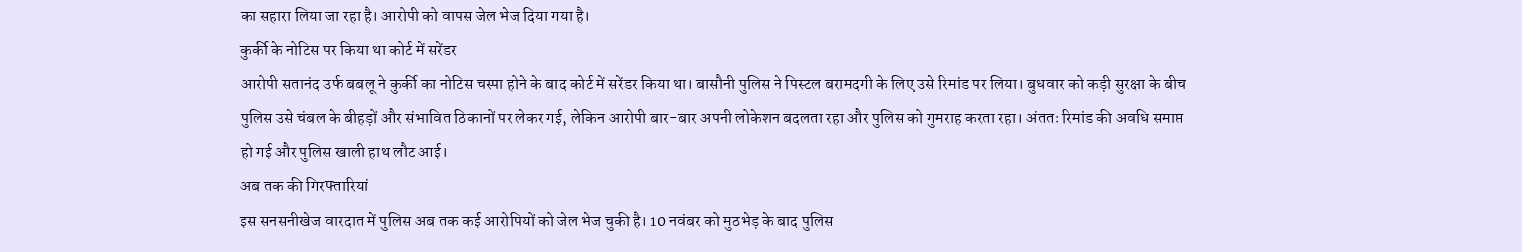का सहारा लिया जा रहा है। आरोपी को वापस जेल भेज दिया गया है।
कुर्की के नोटिस पर किया था कोर्ट में सरेंडर
आरोपी सतानंद उर्फ बबलू ने कुर्की का नोटिस चस्पा होने के बाद कोर्ट में सरेंडर किया था। बासौनी पुलिस ने पिस्टल बरामदगी के लिए उसे रिमांड पर लिया। बुधवार को कड़ी सुरक्षा के बीच पुलिस उसे चंबल के बीहड़ों और संभावित ठिकानों पर लेकर गई, लेकिन आरोपी बार-बार अपनी लोकेशन बदलता रहा और पुलिस को गुमराह करता रहा। अंततः रिमांड की अवधि समाप्त हो गई और पुलिस खाली हाथ लौट आई।
अब तक की गिरफ्तारियां
इस सनसनीखेज वारदात में पुलिस अब तक कई आरोपियों को जेल भेज चुकी है। 10 नवंबर को मुठभेड़ के बाद पुलिस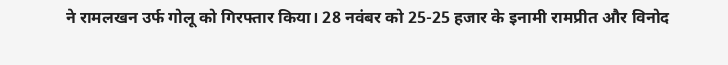ने रामलखन उर्फ गोलू को गिरफ्तार किया। 28 नवंबर को 25-25 हजार के इनामी रामप्रीत और विनोद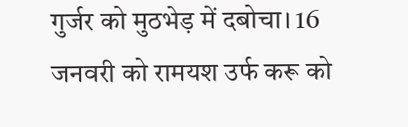गुर्जर को मुठभेड़ में दबोचा। 16 जनवरी को रामयश उर्फ करू को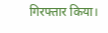गिरफ्तार किया।